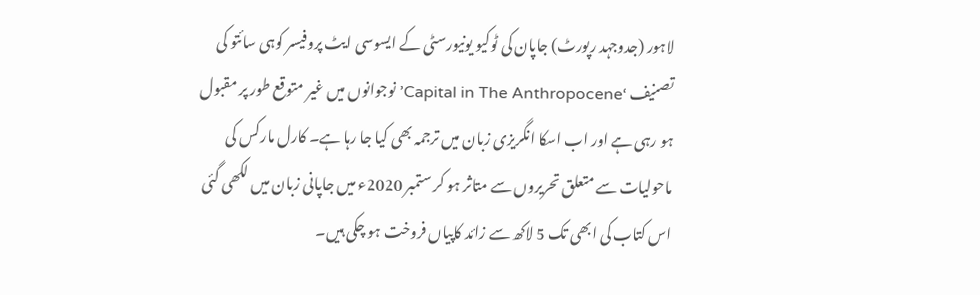لاہور (جدوجہد رپورٹ) جاپان کی ٹوکیو یونیورسٹی کے ایسوسی ایٹ پروفیسر کوہی سائتو کی تصنیف ‘Capital in The Anthropocene’ نوجوانوں میں غیر متوقع طور پر مقبول ہو رہی ہے اور اب اسکا انگریزی زبان میں ترجمہ بھی کیا جا رہا ہے۔ کارل مارکس کی ماحولیات سے متعلق تحریروں سے متاثر ہو کر ستمبر 2020ء میں جاپانی زبان میں لکھی گئی اس کتاب کی ابھی تک 5 لاکھ سے زائد کاپیاں فروخت ہو چکی ہیں۔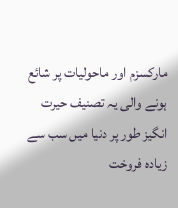مارکسزم اور ماحولیات پر شائع ہونے والی یہ تصنیف حیرت انگیز طور پر دنیا میں سب سے زیادہ فروخت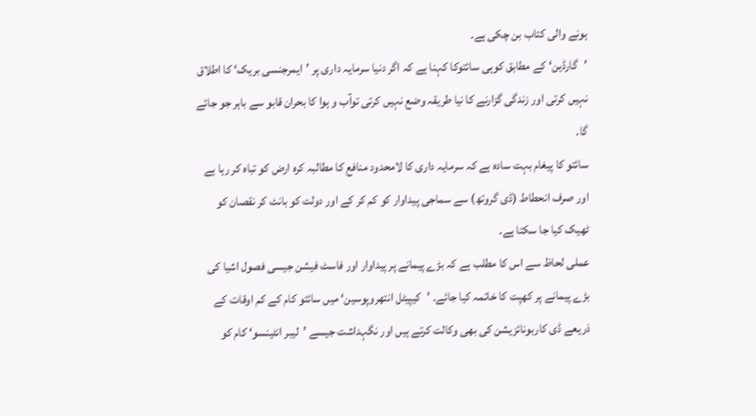ہونے والی کتاب بن چکی ہے۔
’گارڈین‘ کے مطابق کوہی سائتوکا کہنا ہے کہ اگر دنیا سرمایہ داری پر ’ایمرجنسی بریک‘ کا اطلاق نہیں کرتی اور زندگی گزارنے کا نیا طریقہ وضع نہیں کرتی توآب و ہوا کا بحران قابو سے باہر جو جائے گا۔
سائتو کا پیغام بہت سادہ ہے کہ سرمایہ داری کا لامحدود منافع کا مطالبہ کرہ ارض کو تباہ کر رہا ہے اور صرف انحطاط (ڈی گروتھ) سے سماجی پیداوار کو کم کر کے اور دولت کو بانٹ کر نقصان کو ٹھیک کیا جا سکتا ہے۔
عملی لحاظ سے اس کا مطلب ہے کہ بڑے پیمانے پر پیداوار اور فاسٹ فیشن جیسی فصول اشیا کی بڑے پیمانے پر کھپت کا خاتمہ کیا جائے۔ ’کیپیٹل انتھروپوسین‘ میں سائتو کام کے کم اوقات کے ذریعے ڈی کاربونائزیشن کی بھی وکالت کرتے ہیں اور نگہداشت جیسے ’لیبر انٹینسو‘ کام کو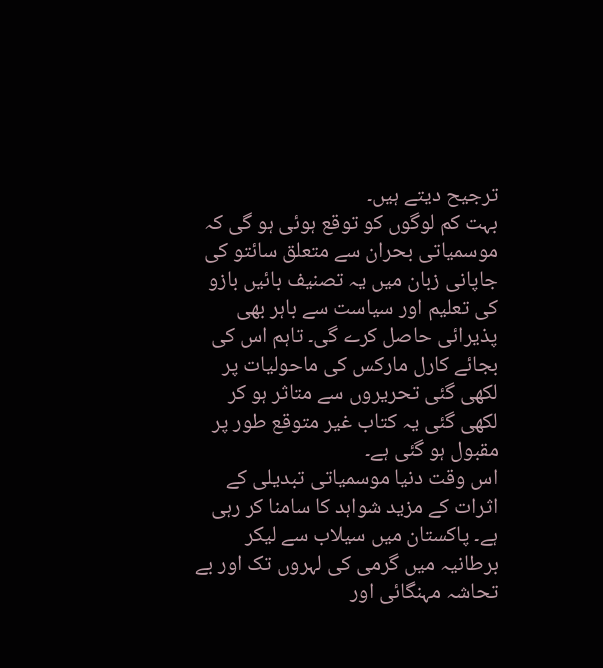ترجیح دیتے ہیں۔
بہت کم لوگوں کو توقع ہوئی ہو گی کہ موسمیاتی بحران سے متعلق سائتو کی جاپانی زبان میں یہ تصنیف بائیں بازو کی تعلیم اور سیاست سے باہر بھی پذیرائی حاصل کرے گی۔ تاہم اس کی بجائے کارل مارکس کی ماحولیات پر لکھی گئی تحریروں سے متاثر ہو کر لکھی گئی یہ کتاب غیر متوقع طور پر مقبول ہو گئی ہے۔
اس وقت دنیا موسمیاتی تبدیلی کے اثرات کے مزید شواہد کا سامنا کر رہی ہے۔ پاکستان میں سیلاب سے لیکر برطانیہ میں گرمی کی لہروں تک اور بے تحاشہ مہنگائی اور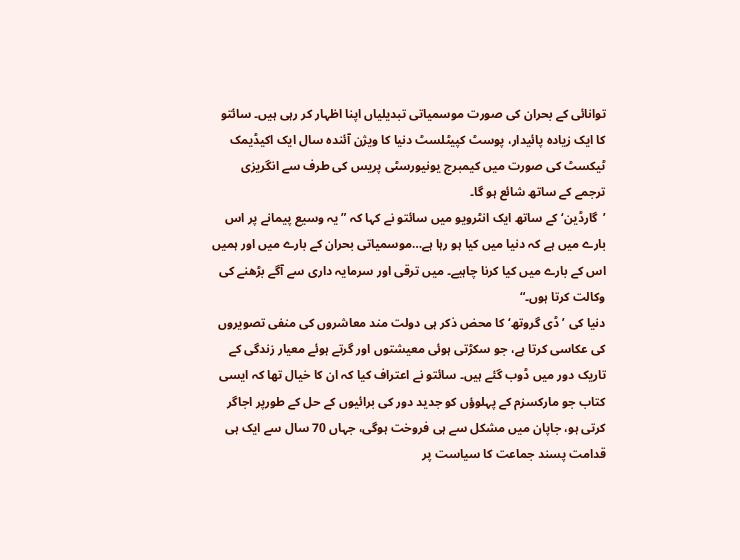توانائی کے بحران کی صورت موسمیاتی تبدیلیاں اپنا اظہار کر رہی ہیں۔ سائتو کا ایک زیادہ پائیدار، پوسٹ کپیٹلسٹ دنیا کا ویژن آئندہ سال ایک اکیڈیمک ٹیکسٹ کی صورت میں کیمبرج یونیورسٹی پریس کی طرف سے انگریزی ترجمے کے ساتھ شائع ہو گا۔
’گارڈین‘ کے ساتھ ایک انٹرویو میں سائتو نے کہا کہ ”یہ وسیع پیمانے پر اس بارے میں ہے کہ دنیا میں کیا ہو رہا ہے…موسمیاتی بحران کے بارے میں اور ہمیں اس کے بارے میں کیا کرنا چاہیے۔ میں ترقی اور سرمایہ داری سے آگے بڑھنے کی وکالت کرتا ہوں۔“
دنیا کی ’ڈی گروتھ‘ کا محض ذکر ہی دولت مند معاشروں کی منفی تصویروں کی عکاسی کرتا ہے، جو سکڑتی ہوئی معیشتوں اور گرتے ہوئے معیار زندگی کے تاریک دور میں ڈوب گئے ہیں۔ سائتو نے اعتراف کیا کہ ان کا خیال تھا کہ ایسی کتاب جو مارکسزم کے پہلوؤں کو جدید دور کی برائیوں کے حل کے طورپر اجاگر کرتی ہو، جاپان میں مشکل سے ہی فروخت ہوگی، جہاں 70 سال سے ایک ہی قدامت پسند جماعت کا سیاست پر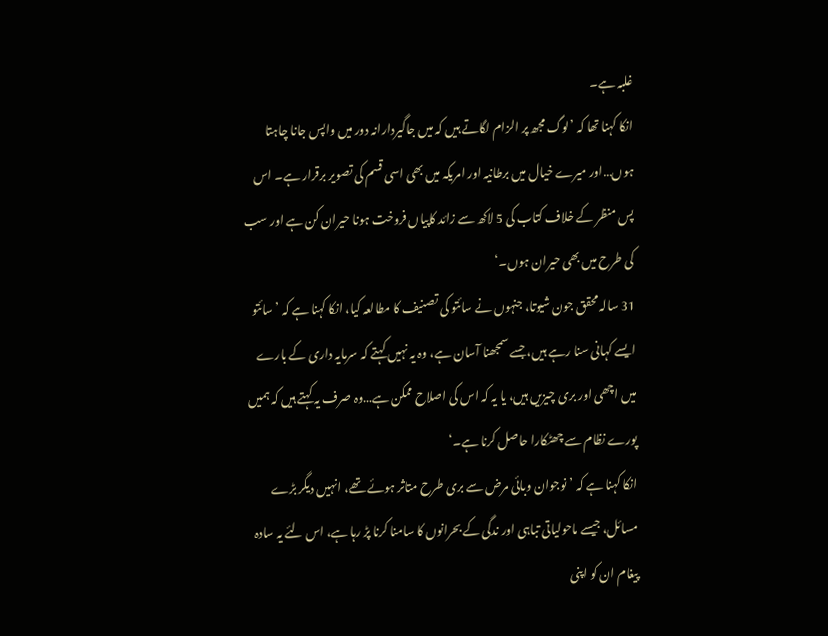غلبہ ہے۔
انکا کہنا تھا کہ ’لوگ مجھ پر الزام لگاتے ہیں کہ میں جاگیردارانہ دور میں واپس جانا چاہتا ہوں…اور میرے خیال میں برطانیہ اور امریکہ میں بھی اسی قسم کی تصویر برقرار ہے۔ اس پس منظر کے خلاف کتاب کی 5 لاکھ سے زائد کاپیاں فروخت ہونا حیران کن ہے اور سب کی طرح میں بھی حیران ہوں۔‘
31 سالہ محقق جون شیوتا، جنہوں نے سائتو کی تصنیف کا مطالعہ کیا، انکا کہنا ہے کہ ’سائتو ایسے کہانی سنا رہے ہیں، جسے سمجھنا آسان ہے، وہ یہ نہیں کہتے کہ سرمایہ داری کے بارے میں اچھی اور بری چیزیں ہیں، یا یہ کہ اس کی اصلاح ممکن ہے…وہ صرف یہ کہتے ہیں کہ ہمیں پورے نظام سے چھٹکارا حاصل کرنا ہے۔‘
انکا کہنا ہے کہ ’نوجوان وبائی مرض سے بری طرح متاثر ہوئے تھے، انہیں دیگر بڑے مسائل، جیسے ماحولیاتی تباہی اور ندگی کے بحرانوں کا سامنا کرنا پڑ رہا ہے، اس لئے یہ سادہ پیغام ان کو اپنی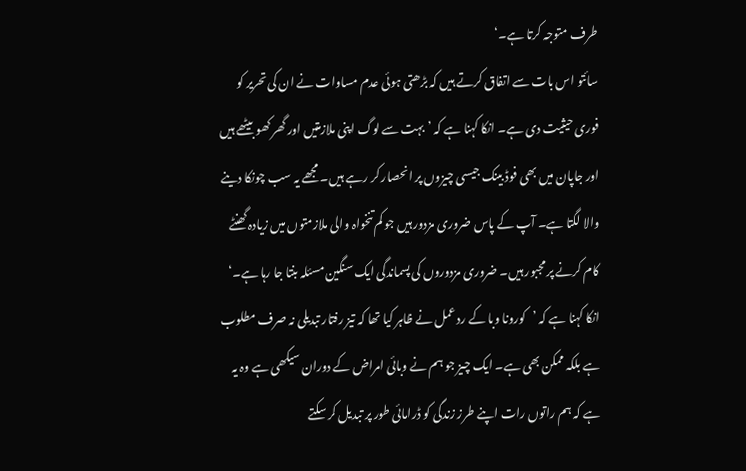طرف متوجہ کرتا ہے۔‘
سائتو اس بات سے اتفاق کرتے ہیں کہ بڑھتی ہوئی عدم مساوات نے ان کی تحریر کو فوری حیثیت دی ہے۔ انکا کہنا ہے کہ ’بہت سے لوگ اپنی ملازمتیں اور گھر کھو بیٹھے ہیں اور جاپان میں بھی فوڈ بینک جیسی چیزوں پر انحصار کر رہے ہیں۔ مجھے یہ سب چونکا دینے والا لگتا ہے۔ آپ کے پاس ضروری مزدور ہیں جو کم تنخواہ والی ملازمتوں میں زیادہ گھنٹے کام کرنے پر مجبور ہیں۔ ضروری مزدوروں کی پسماندگی ایک سنگین مسئلہ بنتا جا رہا ہے۔‘
انکا کہنا ہے کہ ’کورونا وبا کے رد عمل نے ظاہر کیا تھا کہ تیز رفتار تبدیلی نہ صرف مطلوب ہے بلکہ ممکن بھی ہے۔ ایک چیز جو ہم نے وبائی امراض کے دوران سیکھی ہے وہ یہ ہے کہ ہم راتوں رات اپنے طرز زندگی کو ڈرامائی طور پر تبدیل کر سکتے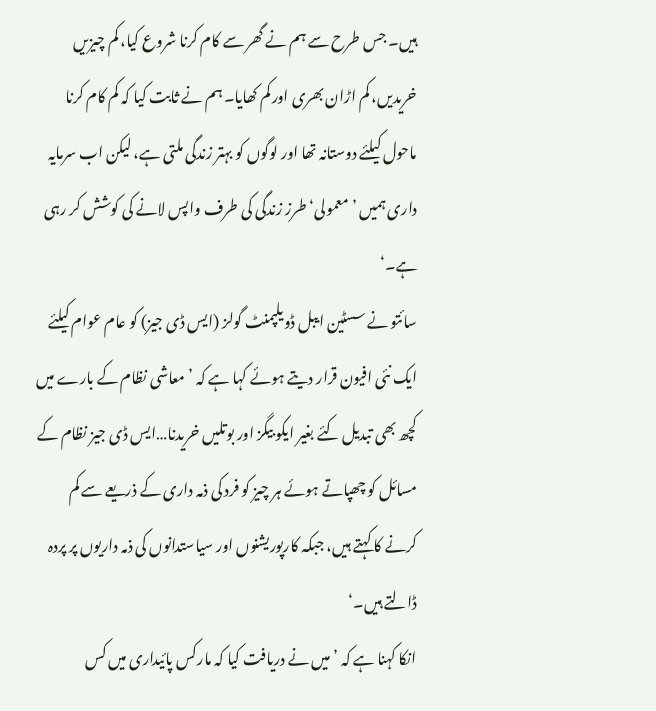ہیں۔ جس طرح سے ہم نے گھر سے کام کرنا شروع کیا، کم چیزیں خریدیں، کم اڑان بھری اور کم کھایا۔ ہم نے ثابت کیا کہ کم کام کرنا ماحول کیلئے دوستانہ تھا اور لوگوں کو بہتر زندگی ملتی ہے، لیکن اب سرمایہ داری ہمیں ’معمولی‘ طرز زندگی کی طرف واپس لانے کی کوشش کر رہی ہے۔‘
سائتو نے سسٹین ایبل ڈویلپمنٹ گولز (ایس ڈی جیز) کو عام عوام کیلئے ایک نئی افیون قرار دیتے ہوئے کہا ہے کہ ’معاشی نظام کے بارے میں کچھ بھی تبدیل کئے بغیر ایکو بیگز اور بوتلیں خریدنا…ایس ڈی جیز نظام کے مسائل کو چھپاتے ہوئے ہر چیز کو فرد کی ذمہ داری کے ذریعے سے کم کرنے کا کہتے ہیں، جبکہ کارپوریشنوں اور سیاستدانوں کی ذمہ داریوں پر پردہ ڈالتے ہیں۔‘
انکا کہنا ہے کہ ’میں نے دریافت کیا کہ مارکس پائیداری میں کس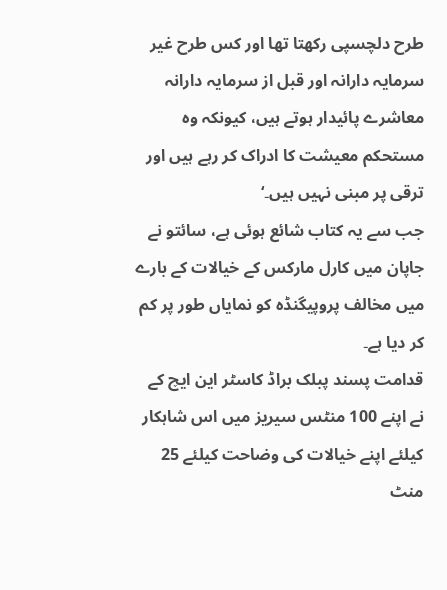طرح دلچسپی رکھتا تھا اور کس طرح غیر سرمایہ دارانہ اور قبل از سرمایہ دارانہ معاشرے پائیدار ہوتے ہیں، کیونکہ وہ مستحکم معیشت کا ادراک کر رہے ہیں اور ترقی پر مبنی نہیں ہیں۔‘
جب سے یہ کتاب شائع ہوئی ہے، سائتو نے جاپان میں کارل مارکس کے خیالات کے بارے میں مخالف پروپیگنڈہ کو نمایاں طور پر کم کر دیا ہے۔
قدامت پسند پبلک براڈ کاسٹر این ایچ کے نے اپنے 100 منٹس سیریز میں اس شاہکار کیلئے اپنے خیالات کی وضاحت کیلئے 25 منٹ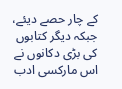کے چار حصے دیئے، جبکہ دیگر کتابوں کی بڑی دکانوں نے اس مارکسی ادب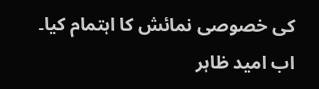کی خصوصی نمائش کا اہتمام کیا۔ اب امید ظاہر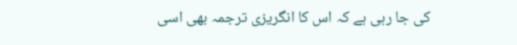کی جا رہی ہے کہ اس کا انگریزی ترجمہ بھی اسی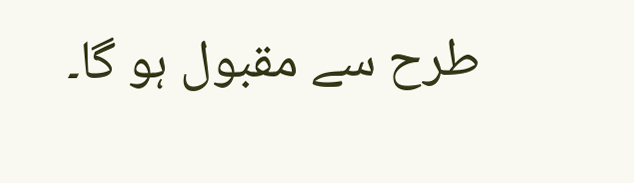طرح سے مقبول ہو گا۔